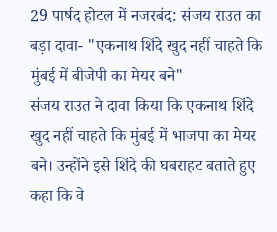29 पार्षद होटल में नजरबंद: संजय राउत का बड़ा दावा- "एकनाथ शिंदे खुद नहीं चाहते कि मुंबई में बीजेपी का मेयर बने"
संजय राउत ने दावा किया कि एकनाथ शिंदे खुद नहीं चाहते कि मुंबई में भाजपा का मेयर बने। उन्होंने इसे शिंदे की घबराहट बताते हुए कहा कि वे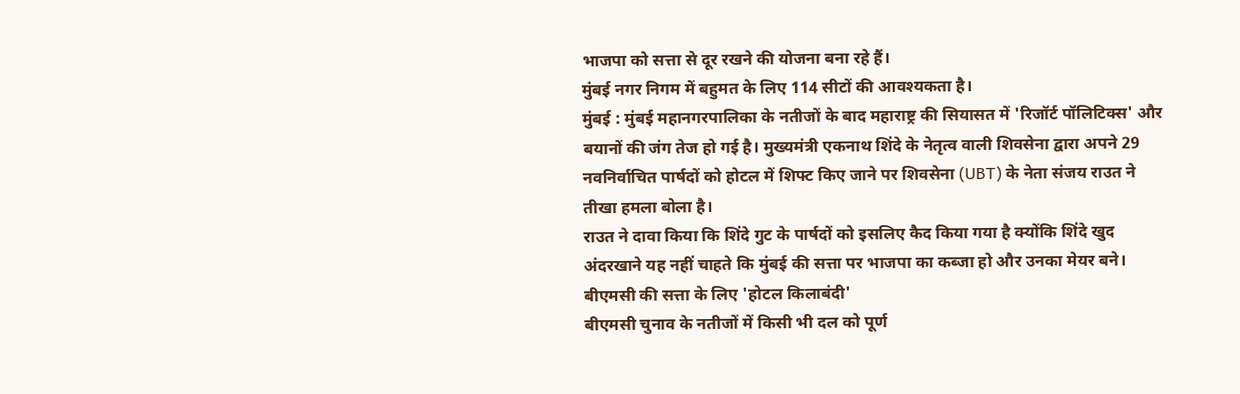भाजपा को सत्ता से दूर रखने की योजना बना रहे हैं।
मुंबई नगर निगम में बहुमत के लिए 114 सीटों की आवश्यकता है।
मुंबई : मुंबई महानगरपालिका के नतीजों के बाद महाराष्ट्र की सियासत में 'रिजॉर्ट पॉलिटिक्स' और बयानों की जंग तेज हो गई है। मुख्यमंत्री एकनाथ शिंदे के नेतृत्व वाली शिवसेना द्वारा अपने 29 नवनिर्वाचित पार्षदों को होटल में शिफ्ट किए जाने पर शिवसेना (UBT) के नेता संजय राउत ने तीखा हमला बोला है।
राउत ने दावा किया कि शिंदे गुट के पार्षदों को इसलिए कैद किया गया है क्योंकि शिंदे खुद अंदरखाने यह नहीं चाहते कि मुंबई की सत्ता पर भाजपा का कब्जा हो और उनका मेयर बने।
बीएमसी की सत्ता के लिए 'होटल किलाबंदी'
बीएमसी चुनाव के नतीजों में किसी भी दल को पूर्ण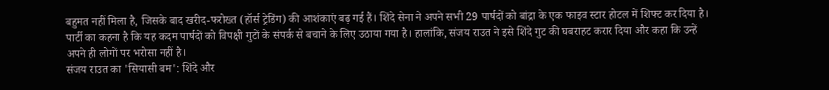बहुमत नहीं मिला है, जिसके बाद खरीद-फरोख्त (हॉर्स ट्रेडिंग) की आशंकाएं बढ़ गई हैं। शिंदे सेना ने अपने सभी 29 पार्षदों को बांद्रा के एक फाइव स्टार होटल में शिफ्ट कर दिया है।
पार्टी का कहना है कि यह कदम पार्षदों को विपक्षी गुटों के संपर्क से बचाने के लिए उठाया गया है। हालांकि, संजय राउत ने इसे शिंदे गुट की घबराहट करार दिया और कहा कि उन्हें अपने ही लोगों पर भरोसा नहीं है।
संजय राउत का 'सियासी बम': शिंदे और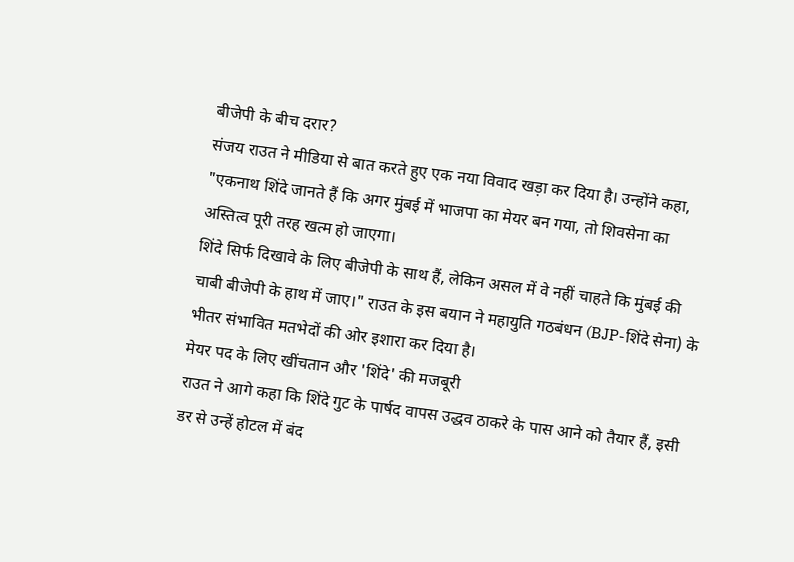बीजेपी के बीच दरार?
संजय राउत ने मीडिया से बात करते हुए एक नया विवाद खड़ा कर दिया है। उन्होंने कहा, "एकनाथ शिंदे जानते हैं कि अगर मुंबई में भाजपा का मेयर बन गया, तो शिवसेना का अस्तित्व पूरी तरह खत्म हो जाएगा।
शिंदे सिर्फ दिखावे के लिए बीजेपी के साथ हैं, लेकिन असल में वे नहीं चाहते कि मुंबई की चाबी बीजेपी के हाथ में जाए।" राउत के इस बयान ने महायुति गठबंधन (BJP-शिंदे सेना) के भीतर संभावित मतभेदों की ओर इशारा कर दिया है।
मेयर पद के लिए खींचतान और 'शिंदे' की मजबूरी
राउत ने आगे कहा कि शिंदे गुट के पार्षद वापस उद्धव ठाकरे के पास आने को तैयार हैं, इसी डर से उन्हें होटल में बंद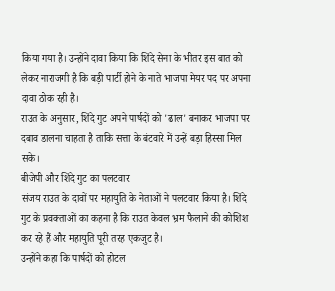किया गया है। उन्होंने दावा किया कि शिंदे सेना के भीतर इस बात को लेकर नाराजगी है कि बड़ी पार्टी होने के नाते भाजपा मेयर पद पर अपना दावा ठोक रही है।
राउत के अनुसार, शिंदे गुट अपने पार्षदों को 'ढाल' बनाकर भाजपा पर दबाव डालना चाहता है ताकि सत्ता के बंटवारे में उन्हें बड़ा हिस्सा मिल सके।
बीजेपी और शिंदे गुट का पलटवार
संजय राउत के दावों पर महायुति के नेताओं ने पलटवार किया है। शिंदे गुट के प्रवक्ताओं का कहना है कि राउत केवल भ्रम फैलाने की कोशिश कर रहे हैं और महायुति पूरी तरह एकजुट है।
उन्होंने कहा कि पार्षदों को होटल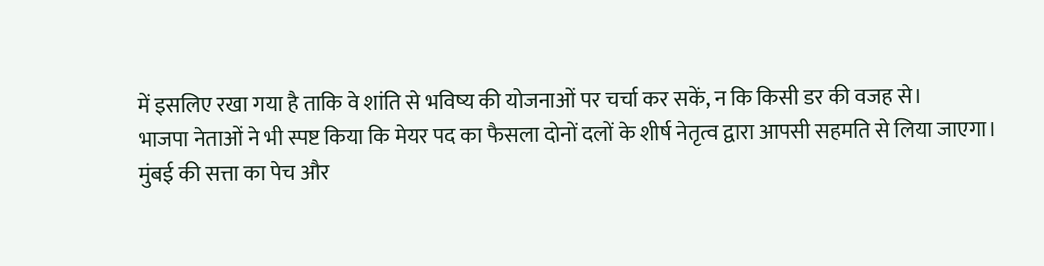में इसलिए रखा गया है ताकि वे शांति से भविष्य की योजनाओं पर चर्चा कर सकें, न कि किसी डर की वजह से।
भाजपा नेताओं ने भी स्पष्ट किया कि मेयर पद का फैसला दोनों दलों के शीर्ष नेतृत्व द्वारा आपसी सहमति से लिया जाएगा।
मुंबई की सत्ता का पेच और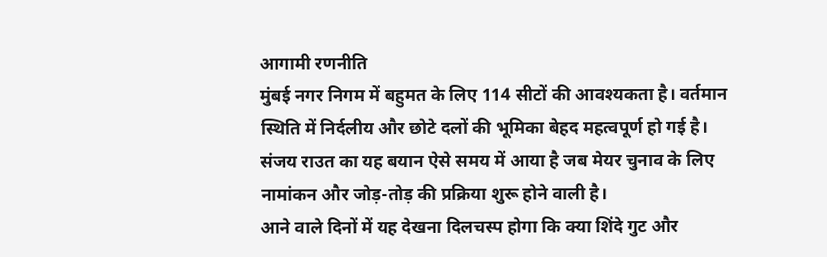आगामी रणनीति
मुंबई नगर निगम में बहुमत के लिए 114 सीटों की आवश्यकता है। वर्तमान स्थिति में निर्दलीय और छोटे दलों की भूमिका बेहद महत्वपूर्ण हो गई है। संजय राउत का यह बयान ऐसे समय में आया है जब मेयर चुनाव के लिए नामांकन और जोड़-तोड़ की प्रक्रिया शुरू होने वाली है।
आने वाले दिनों में यह देखना दिलचस्प होगा कि क्या शिंदे गुट और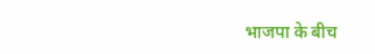भाजपा के बीच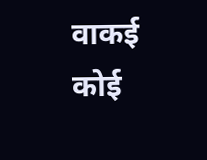वाकई कोई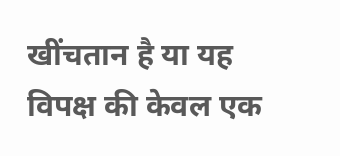खींचतान है या यह विपक्ष की केवल एक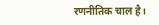रणनीतिक चाल है।